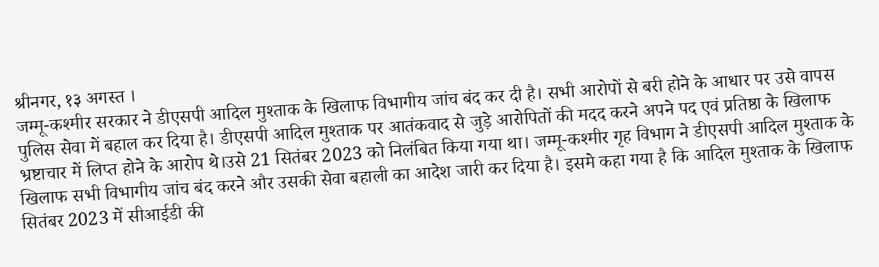श्रीनगर, १३ अगस्त ।
जम्मू-कश्मीर सरकार ने डीएसपी आदिल मुश्ताक के खिलाफ विभागीय जांच बंद कर दी है। सभी आरोपों से बरी होने के आधार पर उसे वापस पुलिस सेवा में बहाल कर दिया है। डीएसपी आदिल मुश्ताक पर आतंकवाद से जुड़े आरोपितों की मदद करने अपने पद एवं प्रतिष्ठा के खिलाफ भ्रष्टाचार में लिप्त होने के आरोप थे।उसे 21 सितंबर 2023 को निलंबित किया गया था। जम्मू-कश्मीर गृह विभाग ने डीएसपी आदिल मुश्ताक के खिलाफ सभी विभागीय जांच बंद करने और उसकी सेवा बहाली का आदेश जारी कर दिया है। इसमे कहा गया है कि आदिल मुश्ताक के खिलाफ सितंबर 2023 में सीआईडी की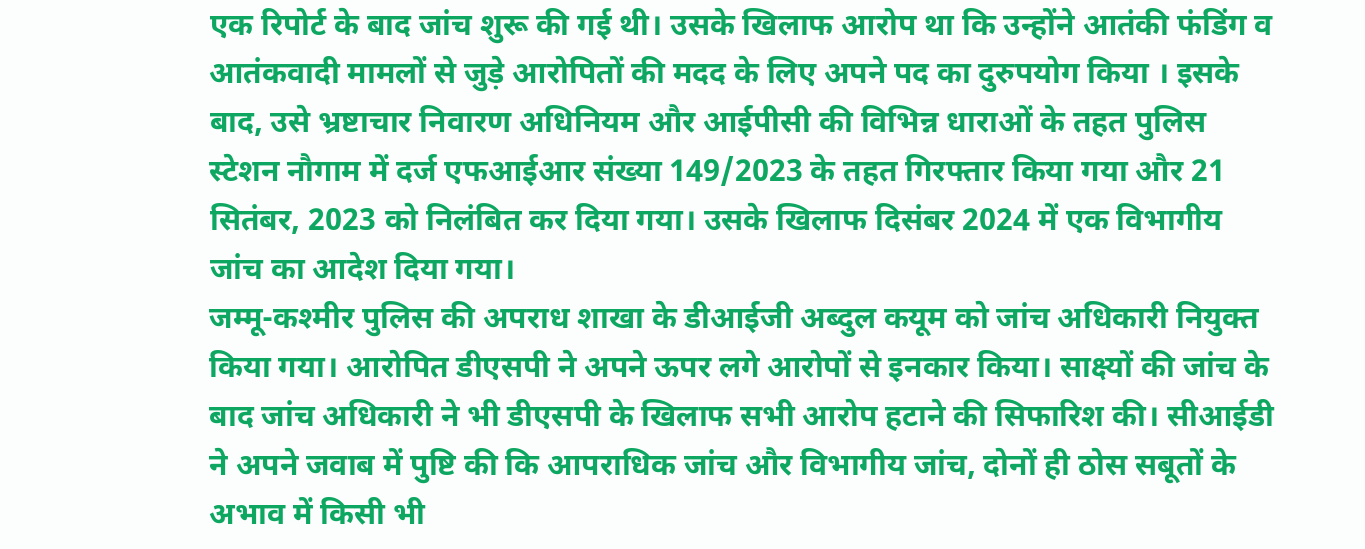एक रिपोर्ट के बाद जांच शुरू की गई थी। उसके खिलाफ आरोप था कि उन्होंने आतंकी फंडिंग व आतंकवादी मामलों से जुड़े आरोपितों की मदद के लिए अपने पद का दुरुपयोग किया । इसके बाद, उसे भ्रष्टाचार निवारण अधिनियम और आईपीसी की विभिन्न धाराओं के तहत पुलिस स्टेशन नौगाम में दर्ज एफआईआर संख्या 149/2023 के तहत गिरफ्तार किया गया और 21 सितंबर, 2023 को निलंबित कर दिया गया। उसके खिलाफ दिसंबर 2024 में एक विभागीय जांच का आदेश दिया गया।
जम्मू-कश्मीर पुलिस की अपराध शाखा के डीआईजी अब्दुल कयूम को जांच अधिकारी नियुक्त किया गया। आरोपित डीएसपी ने अपने ऊपर लगे आरोपों से इनकार किया। साक्ष्यों की जांच के बाद जांच अधिकारी ने भी डीएसपी के खिलाफ सभी आरोप हटाने की सिफारिश की। सीआईडी ने अपने जवाब में पुष्टि की कि आपराधिक जांच और विभागीय जांच, दोनों ही ठोस सबूतों के अभाव में किसी भी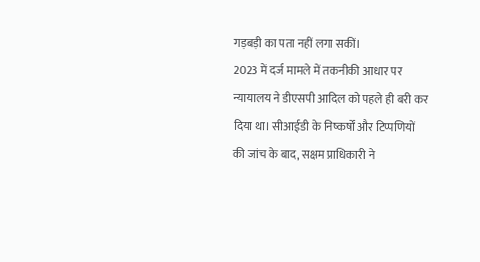गड़बड़ी का पता नहीं लगा सकीं।
2023 में दर्ज मामले में तकनीकी आधार पर न्यायालय ने डीएसपी आदिल को पहले ही बरी कर दिया था। सीआईडी के निष्कर्षों और टिप्पणियों की जांच के बाद, सक्षम प्राधिकारी ने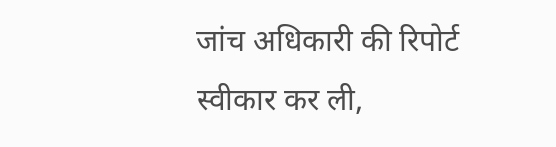जांच अधिकारी की रिपोर्ट स्वीकार कर ली,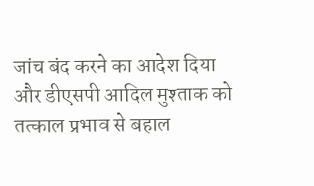जांच बंद करने का आदेश दिया और डीएसपी आदिल मुश्ताक को तत्काल प्रभाव से बहाल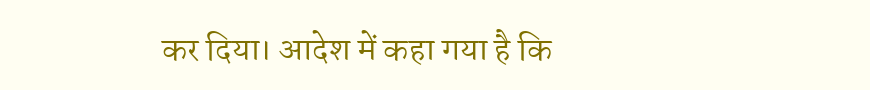कर दिया। आदेश में कहा गया है कि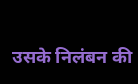उसके निलंबन की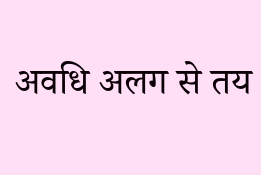अवधि अलग से तय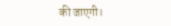की जाएगी।